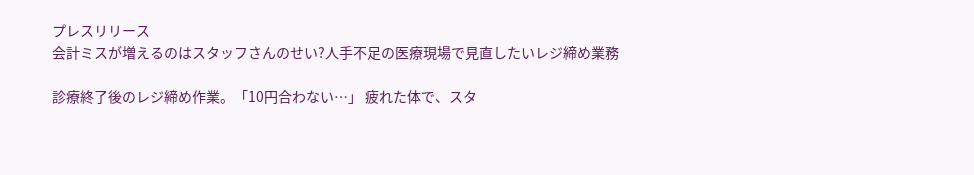プレスリリース
会計ミスが増えるのはスタッフさんのせい?人手不足の医療現場で見直したいレジ締め業務

診療終了後のレジ締め作業。「10円合わない…」 疲れた体で、スタ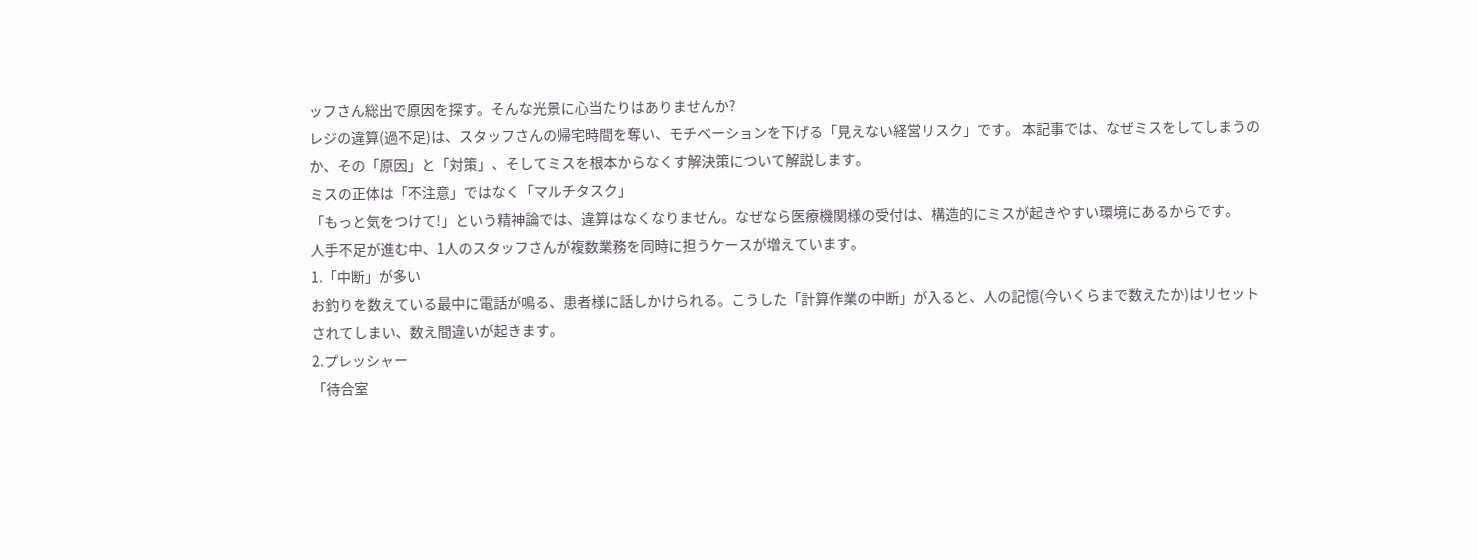ッフさん総出で原因を探す。そんな光景に心当たりはありませんか?
レジの違算(過不足)は、スタッフさんの帰宅時間を奪い、モチベーションを下げる「見えない経営リスク」です。 本記事では、なぜミスをしてしまうのか、その「原因」と「対策」、そしてミスを根本からなくす解決策について解説します。
ミスの正体は「不注意」ではなく「マルチタスク」
「もっと気をつけて!」という精神論では、違算はなくなりません。なぜなら医療機関様の受付は、構造的にミスが起きやすい環境にあるからです。
人手不足が進む中、1人のスタッフさんが複数業務を同時に担うケースが増えています。
1.「中断」が多い
お釣りを数えている最中に電話が鳴る、患者様に話しかけられる。こうした「計算作業の中断」が入ると、人の記憶(今いくらまで数えたか)はリセットされてしまい、数え間違いが起きます。
2.プレッシャー
「待合室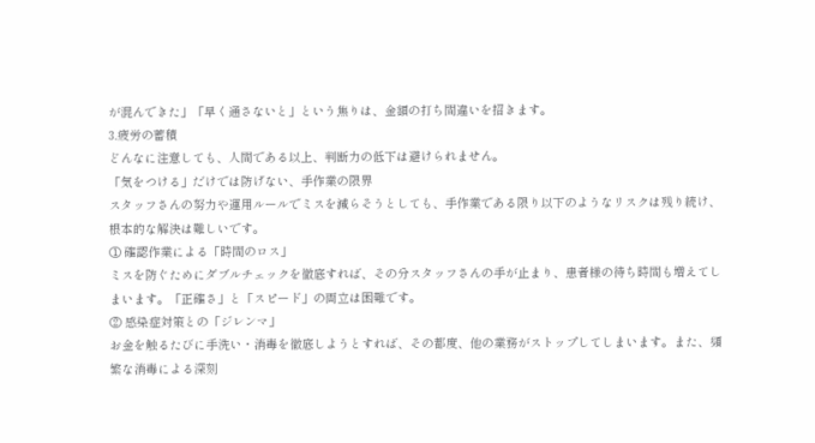が混んできた」「早く通さないと」という焦りは、金額の打ち間違いを招きます。
3.疲労の蓄積
どんなに注意しても、人間である以上、判断力の低下は避けられません。
「気をつける」だけでは防げない、手作業の限界
スタッフさんの努力や運用ルールでミスを減らそうとしても、手作業である限り以下のようなリスクは残り続け、根本的な解決は難しいです。
① 確認作業による「時間のロス」
ミスを防ぐためにダブルチェックを徹底すれば、その分スタッフさんの手が止まり、患者様の待ち時間も増えてしまいます。「正確さ」と「スピード」の両立は困難です。
② 感染症対策との「ジレンマ」
お金を触るたびに手洗い・消毒を徹底しようとすれば、その都度、他の業務がストップしてしまいます。また、頻繁な消毒による深刻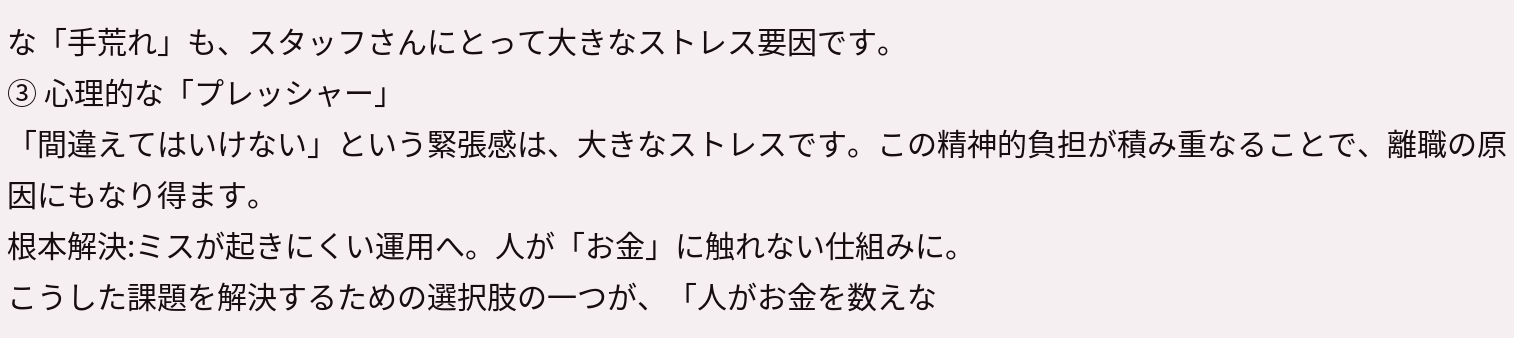な「手荒れ」も、スタッフさんにとって大きなストレス要因です。
③ 心理的な「プレッシャー」
「間違えてはいけない」という緊張感は、大きなストレスです。この精神的負担が積み重なることで、離職の原因にもなり得ます。
根本解決:ミスが起きにくい運用へ。人が「お金」に触れない仕組みに。
こうした課題を解決するための選択肢の一つが、「人がお金を数えな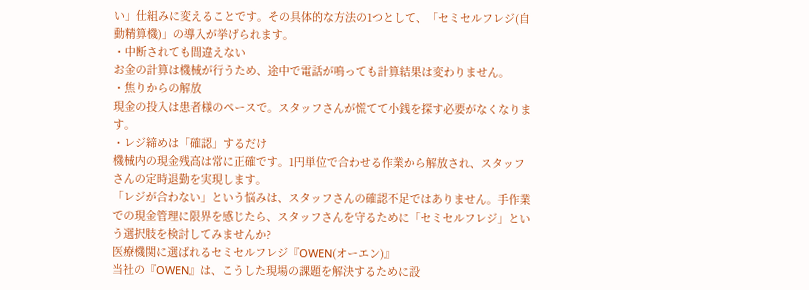い」仕組みに変えることです。その具体的な方法の1つとして、「セミセルフレジ(自動精算機)」の導入が挙げられます。
・中断されても間違えない
お金の計算は機械が行うため、途中で電話が鳴っても計算結果は変わりません。
・焦りからの解放
現金の投入は患者様のペースで。スタッフさんが慌てて小銭を探す必要がなくなります。
・レジ締めは「確認」するだけ
機械内の現金残高は常に正確です。1円単位で合わせる作業から解放され、スタッフさんの定時退勤を実現します。
「レジが合わない」という悩みは、スタッフさんの確認不足ではありません。手作業での現金管理に限界を感じたら、スタッフさんを守るために「セミセルフレジ」という選択肢を検討してみませんか?
医療機関に選ばれるセミセルフレジ『OWEN(オーエン)』
当社の『OWEN』は、こうした現場の課題を解決するために設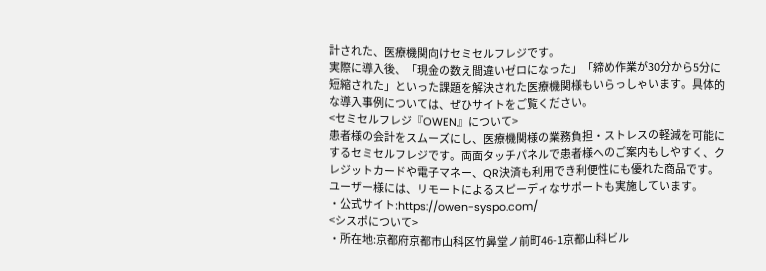計された、医療機関向けセミセルフレジです。
実際に導入後、「現金の数え間違いゼロになった」「締め作業が30分から5分に短縮された」といった課題を解決された医療機関様もいらっしゃいます。具体的な導入事例については、ぜひサイトをご覧ください。
<セミセルフレジ『OWEN』について>
患者様の会計をスムーズにし、医療機関様の業務負担・ストレスの軽減を可能にするセミセルフレジです。両面タッチパネルで患者様へのご案内もしやすく、クレジットカードや電子マネー、QR決済も利用でき利便性にも優れた商品です。ユーザー様には、リモートによるスピーディなサポートも実施しています。
・公式サイト:https://owen-syspo.com/
<シスポについて>
・所在地:京都府京都市山科区竹鼻堂ノ前町46-1京都山科ビル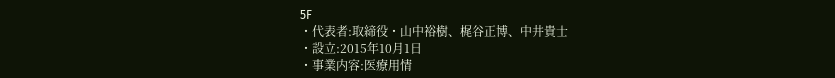5F
・代表者:取締役・山中裕樹、梶谷正博、中井貴士
・設立:2015年10月1日
・事業内容:医療用情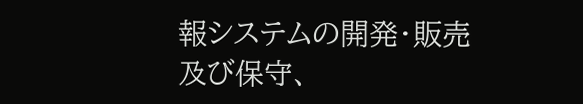報システムの開発・販売及び保守、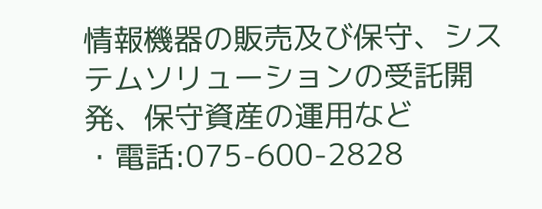情報機器の販売及び保守、システムソリューションの受託開発、保守資産の運用など
・電話:075-600-2828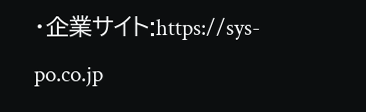・企業サイト:https://sys-po.co.jp